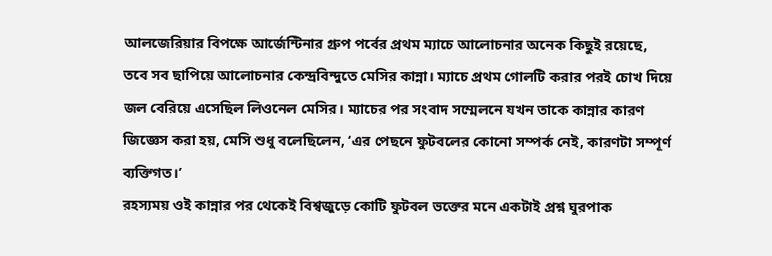আলজেরিয়ার বিপক্ষে আর্জেন্টিনার গ্রুপ পর্বের প্রথম ম্যাচে আলোচনার অনেক কিছুই রয়েছে, তবে সব ছাপিয়ে আলোচনার কেন্দ্রবিন্দুতে মেসির কান্না। ম্যাচে প্রথম গোলটি করার পরই চোখ দিয়ে জল বেরিয়ে এসেছিল লিওনেল মেসির। ম্যাচের পর সংবাদ সম্মেলনে যখন তাকে কান্নার কারণ জিজ্ঞেস করা হয়, মেসি শুধু বলেছিলেন, ‘এর পেছনে ফুটবলের কোনো সম্পর্ক নেই, কারণটা সম্পূর্ণ ব্যক্তিগত।’
রহস্যময় ওই কান্নার পর থেকেই বিশ্বজুড়ে কোটি ফুটবল ভক্তের মনে একটাই প্রশ্ন ঘুরপাক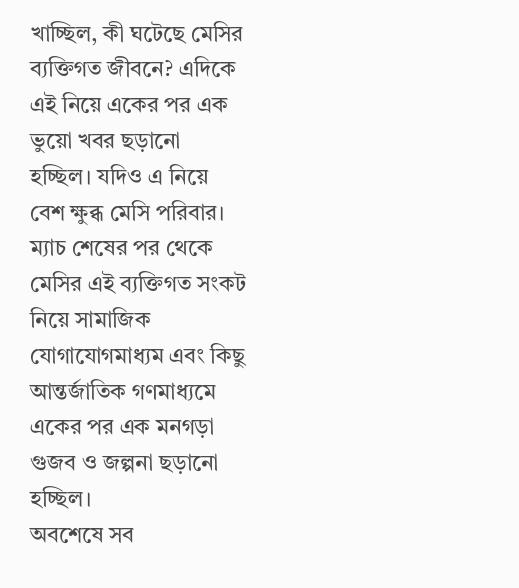খাচ্ছিল, কী ঘটেছে মেসির ব্যক্তিগত জীবনে? এদিকে এই নিয়ে একের পর এক ভুয়ো খবর ছড়ানো হচ্ছিল। যদিও এ নিয়ে বেশ ক্ষুব্ধ মেসি পরিবার। ম্যাচ শেষের পর থেকে মেসির এই ব্যক্তিগত সংকট নিয়ে সামাজিক যোগাযোগমাধ্যম এবং কিছু আন্তর্জাতিক গণমাধ্যমে একের পর এক মনগড়া গুজব ও জল্পনা ছড়ানো হচ্ছিল।
অবশেষে সব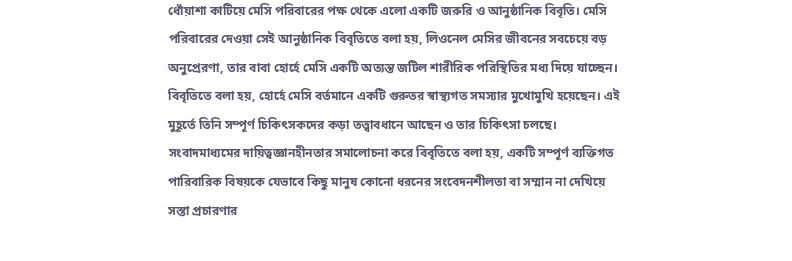ধোঁয়াশা কাটিয়ে মেসি পরিবারের পক্ষ থেকে এলো একটি জরুরি ও আনুষ্ঠানিক বিবৃতি। মেসি পরিবারের দেওয়া সেই আনুষ্ঠানিক বিবৃতিতে বলা হয়, লিওনেল মেসির জীবনের সবচেয়ে বড় অনুপ্রেরণা, তার বাবা হোর্হে মেসি একটি অত্যন্ত জটিল শারীরিক পরিস্থিতির মধ্য দিয়ে যাচ্ছেন।
বিবৃতিতে বলা হয়, হোর্হে মেসি বর্তমানে একটি গুরুতর স্বাস্থ্যগত সমস্যার মুখোমুখি হয়েছেন। এই মুহূর্তে তিনি সম্পূর্ণ চিকিৎসকদের কড়া তত্ত্বাবধানে আছেন ও তার চিকিৎসা চলছে।
সংবাদমাধ্যমের দায়িত্বজ্ঞানহীনতার সমালোচনা করে বিবৃতিতে বলা হয়, একটি সম্পূর্ণ ব্যক্তিগত পারিবারিক বিষয়কে যেভাবে কিছু মানুষ কোনো ধরনের সংবেদনশীলতা বা সম্মান না দেখিয়ে সস্তা প্রচারণার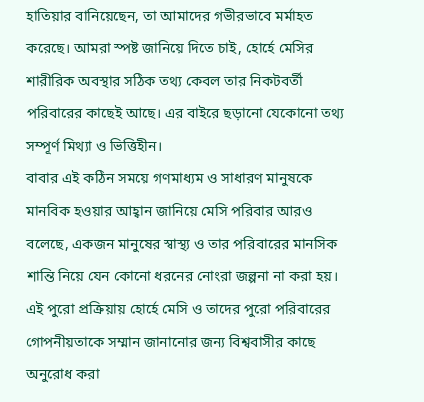হাতিয়ার বানিয়েছেন, তা আমাদের গভীরভাবে মর্মাহত করেছে। আমরা স্পষ্ট জানিয়ে দিতে চাই, হোর্হে মেসির শারীরিক অবস্থার সঠিক তথ্য কেবল তার নিকটবর্তী পরিবারের কাছেই আছে। এর বাইরে ছড়ানো যেকোনো তথ্য সম্পূর্ণ মিথ্যা ও ভিত্তিহীন।
বাবার এই কঠিন সময়ে গণমাধ্যম ও সাধারণ মানুষকে মানবিক হওয়ার আহ্বান জানিয়ে মেসি পরিবার আরও বলেছে, একজন মানুষের স্বাস্থ্য ও তার পরিবারের মানসিক শান্তি নিয়ে যেন কোনো ধরনের নোংরা জল্পনা না করা হয়। এই পুরো প্রক্রিয়ায় হোর্হে মেসি ও তাদের পুরো পরিবারের গোপনীয়তাকে সম্মান জানানোর জন্য বিশ্ববাসীর কাছে অনুরোধ করা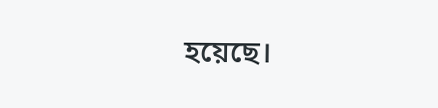হয়েছে।